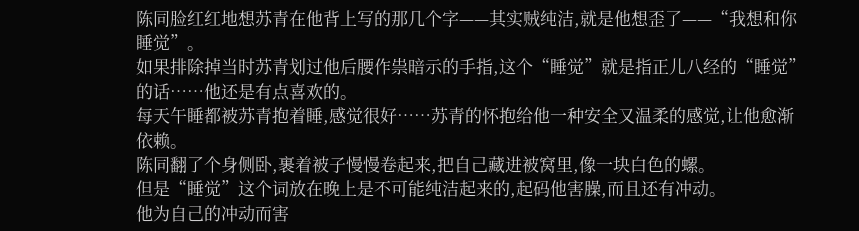陈同脸红红地想苏青在他背上写的那几个字——其实贼纯洁,就是他想歪了——“我想和你睡觉”。
如果排除掉当时苏青划过他后腰作祟暗示的手指,这个“睡觉”就是指正儿八经的“睡觉”的话……他还是有点喜欢的。
每天午睡都被苏青抱着睡,感觉很好……苏青的怀抱给他一种安全又温柔的感觉,让他愈渐依赖。
陈同翻了个身侧卧,裹着被子慢慢卷起来,把自己藏进被窝里,像一块白色的螺。
但是“睡觉”这个词放在晚上是不可能纯洁起来的,起码他害臊,而且还有冲动。
他为自己的冲动而害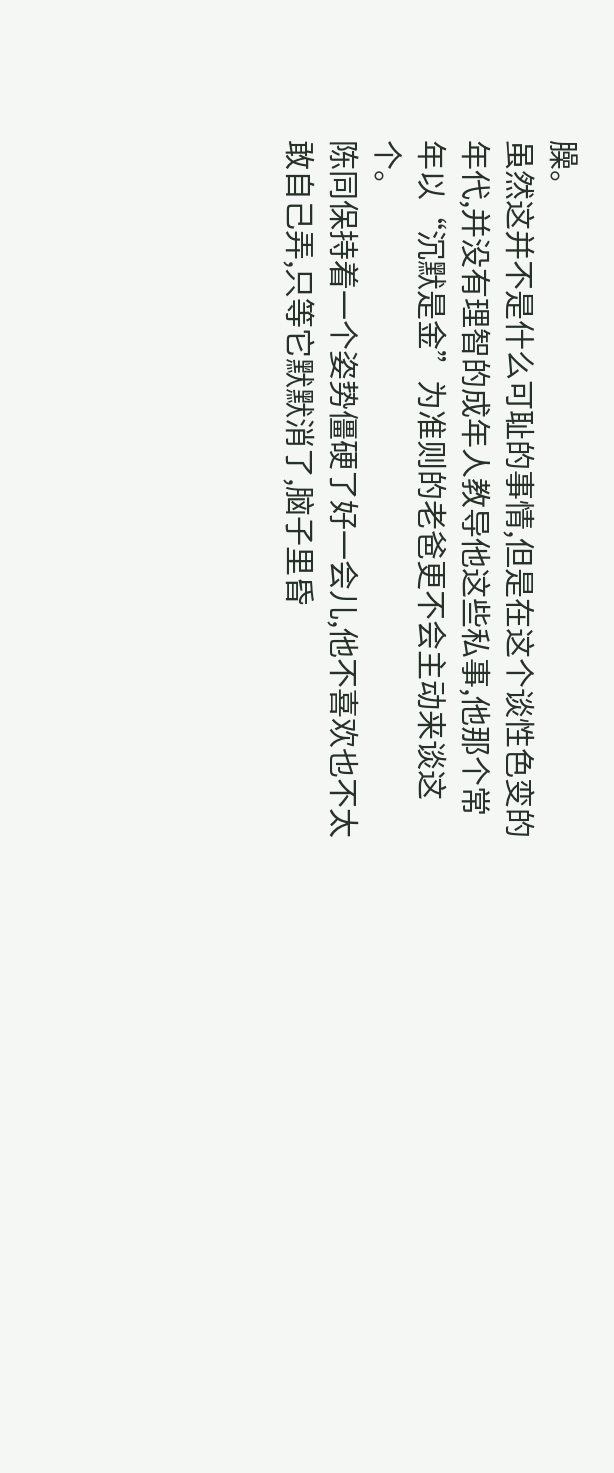臊。
虽然这并不是什么可耻的事情,但是在这个谈性色变的年代,并没有理智的成年人教导他这些私事,他那个常年以“沉默是金”为准则的老爸更不会主动来谈这个。
陈同保持着一个姿势僵硬了好一会儿,他不喜欢也不太敢自己弄,只等它默默消了,脑子里昏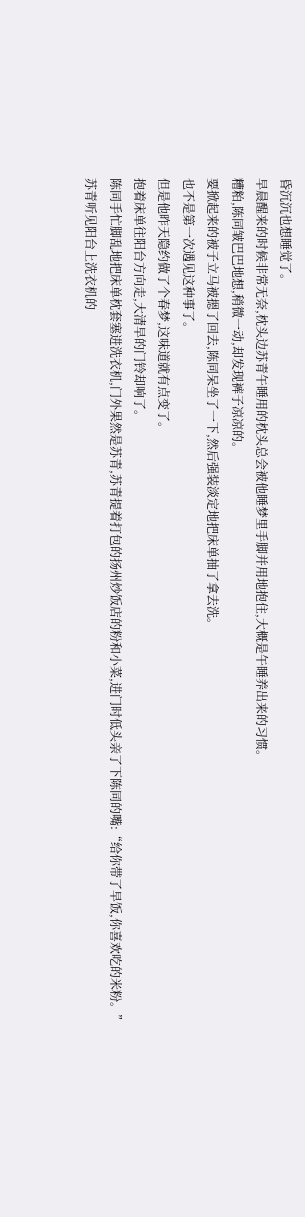昏沉沉也想睡觉了。
早晨醒来的时候非常无奈,枕头边苏青午睡用的枕头总会被他睡梦里手脚并用地抱住,大概是午睡养出来的习惯。
糟粕,陈同皱巴巴地想,稍微一动,却发现裤子凉凉的。
要掀起来的被子立马被摁了回去,陈同呆坐了一下,然后强装淡定地把床单抽了拿去洗。
也不是第一次遇见这种事了。
但是他昨天隐约做了个春梦,这味道就有点变了。
抱着床单往阳台方向走,大清早的门铃却响了。
陈同手忙脚乱地把床单枕套塞进洗衣机,门外果然是苏青,苏青提着打包的扬州炒饭店的粉和小菜,进门时低头亲了下陈同的嘴:“给你带了早饭,你喜欢吃的米粉。”
苏青听见阳台上洗衣机的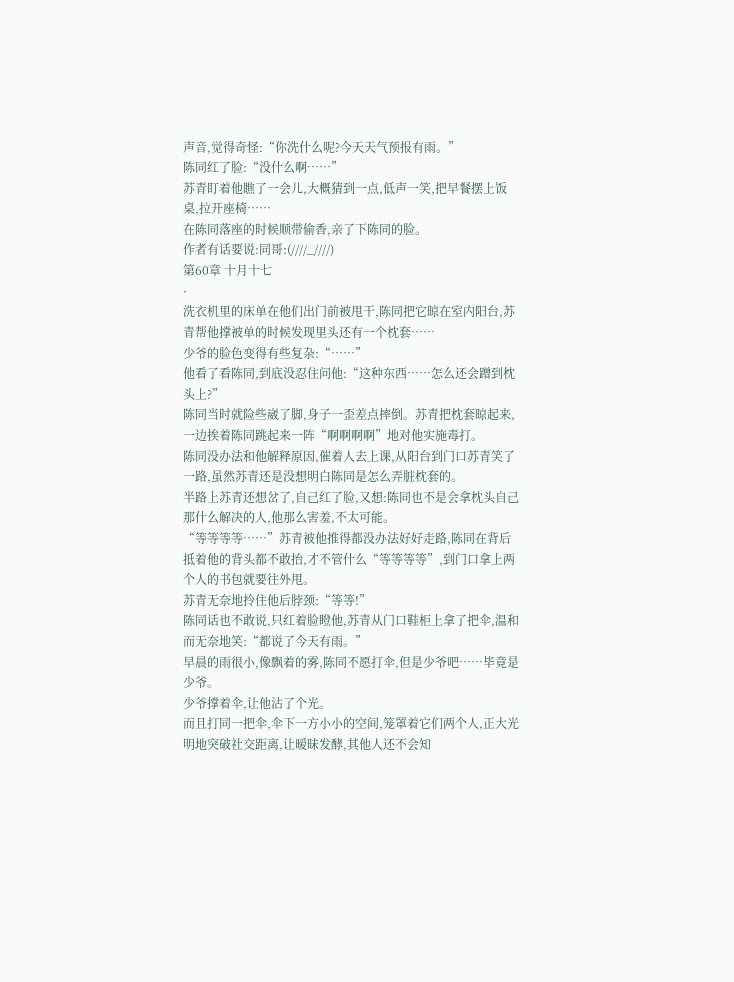声音,觉得奇怪:“你洗什么呢?今天天气预报有雨。”
陈同红了脸:“没什么啊……”
苏青盯着他瞧了一会儿,大概猜到一点,低声一笑,把早餐摆上饭桌,拉开座椅……
在陈同落座的时候顺带偷香,亲了下陈同的脸。
作者有话要说:同哥:(////_////)
第60章 十月十七
·
洗衣机里的床单在他们出门前被甩干,陈同把它晾在室内阳台,苏青帮他撑被单的时候发现里头还有一个枕套……
少爷的脸色变得有些复杂:“……”
他看了看陈同,到底没忍住问他:“这种东西……怎么还会蹭到枕头上?”
陈同当时就险些崴了脚,身子一歪差点摔倒。苏青把枕套晾起来,一边挨着陈同跳起来一阵“啊啊啊啊”地对他实施毒打。
陈同没办法和他解释原因,催着人去上课,从阳台到门口苏青笑了一路,虽然苏青还是没想明白陈同是怎么弄脏枕套的。
半路上苏青还想岔了,自己红了脸,又想:陈同也不是会拿枕头自己那什么解决的人,他那么害羞,不太可能。
“等等等等……”苏青被他推得都没办法好好走路,陈同在背后抵着他的背头都不敢抬,才不管什么“等等等等”,到门口拿上两个人的书包就要往外甩。
苏青无奈地拎住他后脖颈:“等等!”
陈同话也不敢说,只红着脸瞪他,苏青从门口鞋柜上拿了把伞,温和而无奈地笑:“都说了今天有雨。”
早晨的雨很小,像飘着的雾,陈同不愿打伞,但是少爷吧……毕竟是少爷。
少爷撑着伞,让他沾了个光。
而且打同一把伞,伞下一方小小的空间,笼罩着它们两个人,正大光明地突破社交距离,让暧昧发酵,其他人还不会知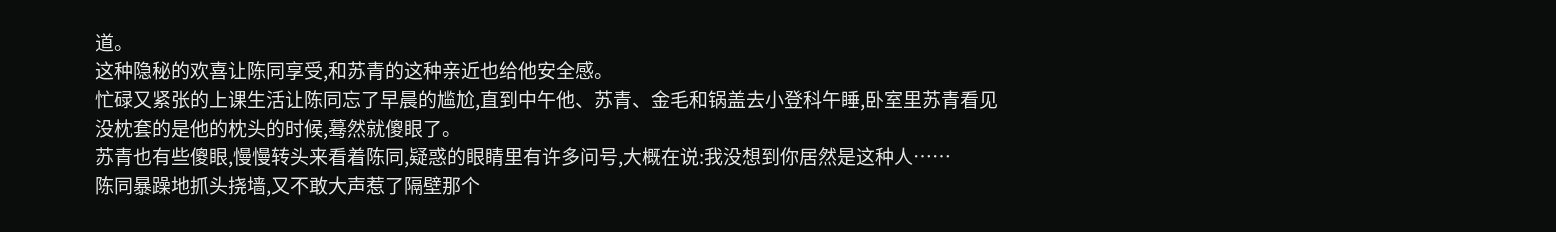道。
这种隐秘的欢喜让陈同享受,和苏青的这种亲近也给他安全感。
忙碌又紧张的上课生活让陈同忘了早晨的尴尬,直到中午他、苏青、金毛和锅盖去小登科午睡,卧室里苏青看见没枕套的是他的枕头的时候,蓦然就傻眼了。
苏青也有些傻眼,慢慢转头来看着陈同,疑惑的眼睛里有许多问号,大概在说:我没想到你居然是这种人……
陈同暴躁地抓头挠墙,又不敢大声惹了隔壁那个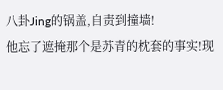八卦Jing的锅盖,自责到撞墙!
他忘了遮掩那个是苏青的枕套的事实!现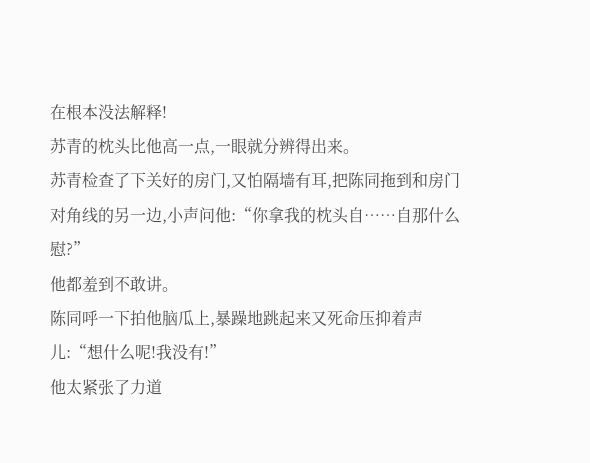在根本没法解释!
苏青的枕头比他高一点,一眼就分辨得出来。
苏青检查了下关好的房门,又怕隔墙有耳,把陈同拖到和房门对角线的另一边,小声问他:“你拿我的枕头自……自那什么慰?”
他都羞到不敢讲。
陈同呼一下拍他脑瓜上,暴躁地跳起来又死命压抑着声儿:“想什么呢!我没有!”
他太紧张了力道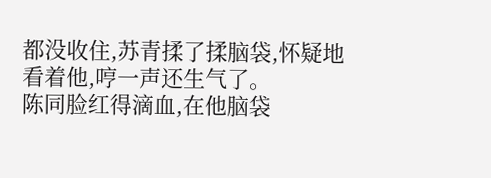都没收住,苏青揉了揉脑袋,怀疑地看着他,哼一声还生气了。
陈同脸红得滴血,在他脑袋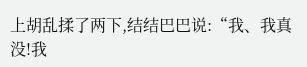上胡乱揉了两下,结结巴巴说:“我、我真没!我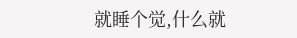就睡个觉,什么就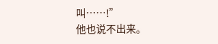叫……!”
他也说不出来。